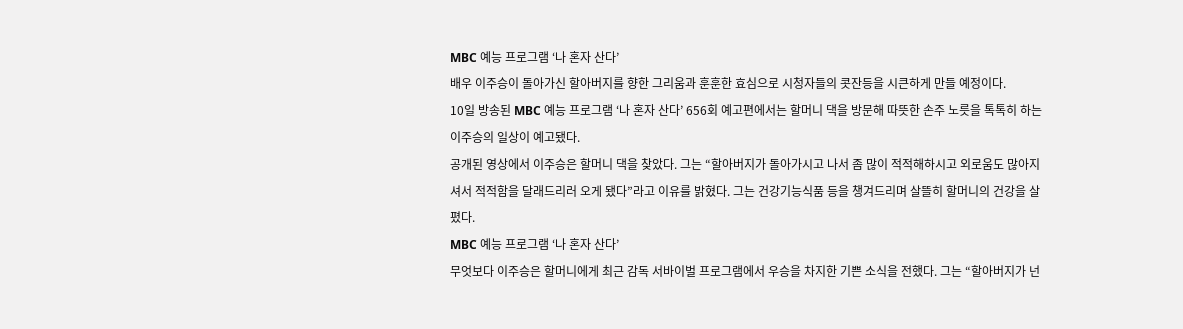MBC 예능 프로그램 ‘나 혼자 산다’
배우 이주승이 돌아가신 할아버지를 향한 그리움과 훈훈한 효심으로 시청자들의 콧잔등을 시큰하게 만들 예정이다.
10일 방송된 MBC 예능 프로그램 ‘나 혼자 산다’ 656회 예고편에서는 할머니 댁을 방문해 따뜻한 손주 노릇을 톡톡히 하는 이주승의 일상이 예고됐다.
공개된 영상에서 이주승은 할머니 댁을 찾았다. 그는 “할아버지가 돌아가시고 나서 좀 많이 적적해하시고 외로움도 많아지셔서 적적함을 달래드리러 오게 됐다”라고 이유를 밝혔다. 그는 건강기능식품 등을 챙겨드리며 살뜰히 할머니의 건강을 살폈다.
MBC 예능 프로그램 ‘나 혼자 산다’
무엇보다 이주승은 할머니에게 최근 감독 서바이벌 프로그램에서 우승을 차지한 기쁜 소식을 전했다. 그는 “할아버지가 넌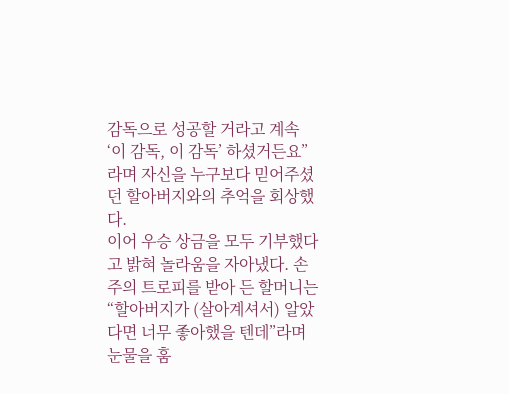감독으로 성공할 거라고 계속 ‘이 감독, 이 감독’ 하셨거든요”라며 자신을 누구보다 믿어주셨던 할아버지와의 추억을 회상했다.
이어 우승 상금을 모두 기부했다고 밝혀 놀라움을 자아냈다. 손주의 트로피를 받아 든 할머니는 “할아버지가 (살아계셔서) 알았다면 너무 좋아했을 텐데”라며 눈물을 훔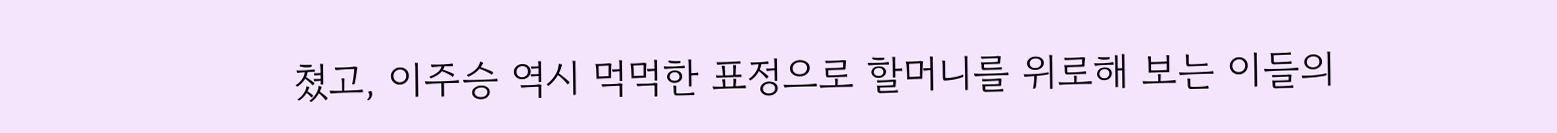쳤고, 이주승 역시 먹먹한 표정으로 할머니를 위로해 보는 이들의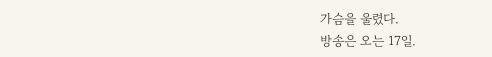가슴을 울렸다.
방송은 오는 17일.